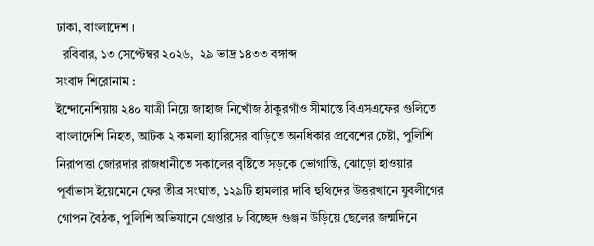ঢাকা, বাংলাদেশ ।
  রবিবার, ১৩ সেপ্টেম্বর ২০২৬,  ২৯ ভাদ্র ১৪৩৩ বঙ্গাব্দ
সংবাদ শিরোনাম :
ইন্দোনেশিয়ায় ২৪০ যাত্রী নিয়ে জাহাজ নিখোঁজ ঠাকুরগাঁও সীমান্তে বিএসএফের গুলিতে বাংলাদেশি নিহত, আটক ২ কমলা হ্যারিসের বাড়িতে অনধিকার প্রবেশের চেষ্টা, পুলিশি নিরাপত্তা জোরদার রাজধানীতে সকালের বৃষ্টিতে সড়কে ভোগান্তি, ঝোড়ো হাওয়ার পূর্বাভাস ইয়েমেনে ফের তীব্র সংঘাত, ১২৯টি হামলার দাবি হুথিদের উত্তরখানে যুবলীগের গোপন বৈঠক, পুলিশি অভিযানে গ্রেপ্তার ৮ বিচ্ছেদ গুঞ্জন উড়িয়ে ছেলের জন্মদিনে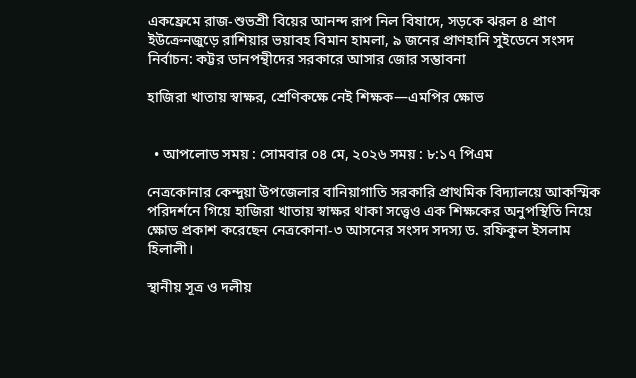একফ্রেমে রাজ-শুভশ্রী বিয়ের আনন্দ রূপ নিল বিষাদে, সড়কে ঝরল ৪ প্রাণ ইউক্রেনজুড়ে রাশিয়ার ভয়াবহ বিমান হামলা, ৯ জনের প্রাণহানি সুইডেনে সংসদ নির্বাচন: কট্টর ডানপন্থীদের সরকারে আসার জোর সম্ভাবনা

হাজিরা খাতায় স্বাক্ষর, শ্রেণিকক্ষে নেই শিক্ষক—এমপির ক্ষোভ


  • আপলোড সময় : সোমবার ০৪ মে, ২০২৬ সময় : ৮:১৭ পিএম

নেত্রকোনার কেন্দুয়া উপজেলার বানিয়াগাতি সরকারি প্রাথমিক বিদ্যালয়ে আকস্মিক পরিদর্শনে গিয়ে হাজিরা খাতায় স্বাক্ষর থাকা সত্ত্বেও এক শিক্ষকের অনুপস্থিতি নিয়ে ক্ষোভ প্রকাশ করেছেন নেত্রকোনা-৩ আসনের সংসদ সদস্য ড. রফিকুল ইসলাম হিলালী।

স্থানীয় সূত্র ও দলীয়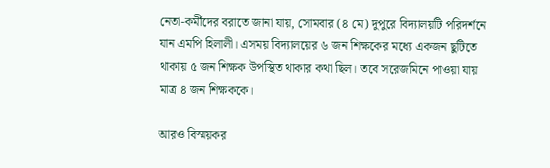নেতা-কর্মীদের বরাতে জানা যায়, সোমবার (৪ মে) দুপুরে বিদ্যালয়টি পরিদর্শনে যান এমপি হিলালী। এসময় বিদ্যালয়ের ৬ জন শিক্ষকের মধ্যে একজন ছুটিতে থাকায় ৫ জন শিক্ষক উপস্থিত থাকার কথা ছিল। তবে সরেজমিনে পাওয়া যায় মাত্র ৪ জন শিক্ষককে।

আরও বিস্ময়কর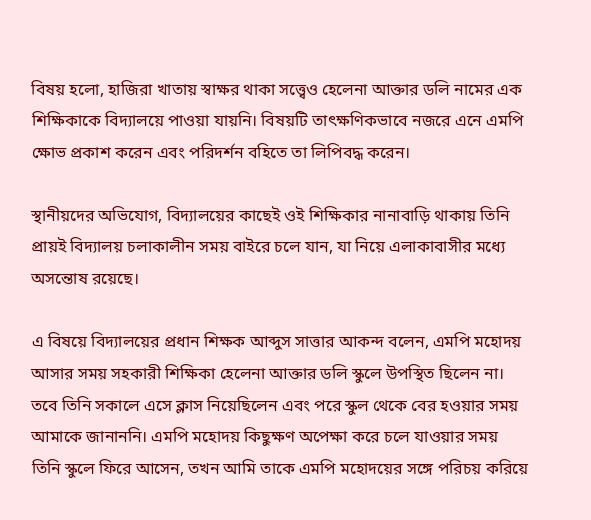বিষয় হলো, হাজিরা খাতায় স্বাক্ষর থাকা সত্ত্বেও হেলেনা আক্তার ডলি নামের এক শিক্ষিকাকে বিদ্যালয়ে পাওয়া যায়নি। বিষয়টি তাৎক্ষণিকভাবে নজরে এনে এমপি ক্ষোভ প্রকাশ করেন এবং পরিদর্শন বহিতে তা লিপিবদ্ধ করেন।

স্থানীয়দের অভিযোগ, বিদ্যালয়ের কাছেই ওই শিক্ষিকার নানাবাড়ি থাকায় তিনি প্রায়ই বিদ্যালয় চলাকালীন সময় বাইরে চলে যান, যা নিয়ে এলাকাবাসীর মধ্যে অসন্তোষ রয়েছে।

এ বিষয়ে বিদ্যালয়ের প্রধান শিক্ষক আব্দুস সাত্তার আকন্দ বলেন, এমপি মহোদয় আসার সময় সহকারী শিক্ষিকা হেলেনা আক্তার ডলি স্কুলে উপস্থিত ছিলেন না। তবে তিনি সকালে এসে ক্লাস নিয়েছিলেন এবং পরে স্কুল থেকে বের হওয়ার সময় আমাকে জানাননি। এমপি মহোদয় কিছুক্ষণ অপেক্ষা করে চলে যাওয়ার সময় তিনি স্কুলে ফিরে আসেন, তখন আমি তাকে এমপি মহোদয়ের সঙ্গে পরিচয় করিয়ে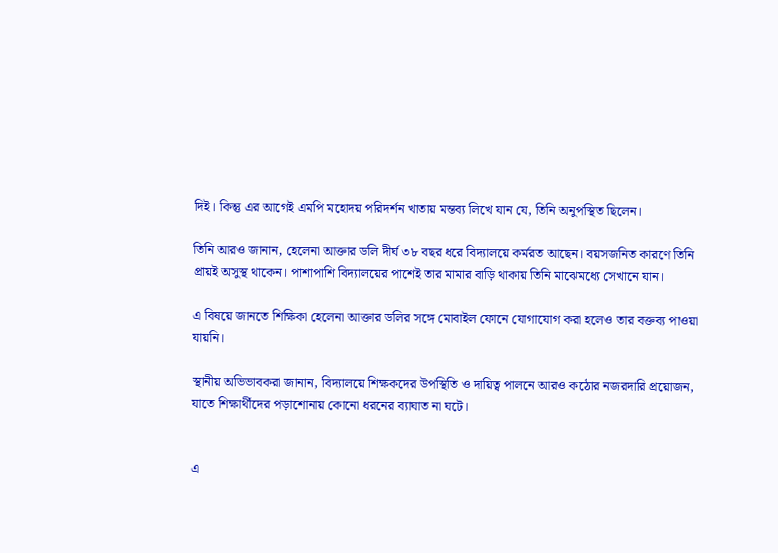দিই। কিন্তু এর আগেই এমপি মহোদয় পরিদর্শন খাতায় মন্তব্য লিখে যান যে, তিনি অনুপস্থিত ছিলেন।

তিনি আরও জানান, হেলেনা আক্তার ডলি দীর্ঘ ৩৮ বছর ধরে বিদ্যালয়ে কর্মরত আছেন। বয়সজনিত কারণে তিনি প্রায়ই অসুস্থ থাকেন। পাশাপাশি বিদ্যালয়ের পাশেই তার মামার বাড়ি থাকায় তিনি মাঝেমধ্যে সেখানে যান।

এ বিষয়ে জানতে শিক্ষিকা হেলেনা আক্তার ডলির সঙ্গে মোবাইল ফোনে যোগাযোগ করা হলেও তার বক্তব্য পাওয়া যায়নি।

স্থানীয় অভিভাবকরা জানান, বিদ্যালয়ে শিক্ষকদের উপস্থিতি ও দায়িত্ব পালনে আরও কঠোর নজরদারি প্রয়োজন, যাতে শিক্ষার্থীদের পড়াশোনায় কোনো ধরনের ব্যাঘাত না ঘটে।


এ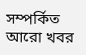সম্পর্কিত আরো খবর